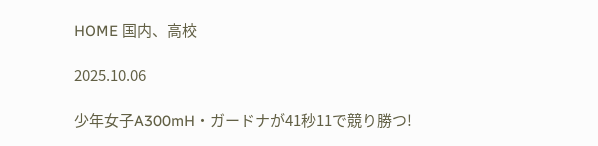HOME 国内、高校

2025.10.06

少年女子A300mH・ガードナが41秒11で競り勝つ!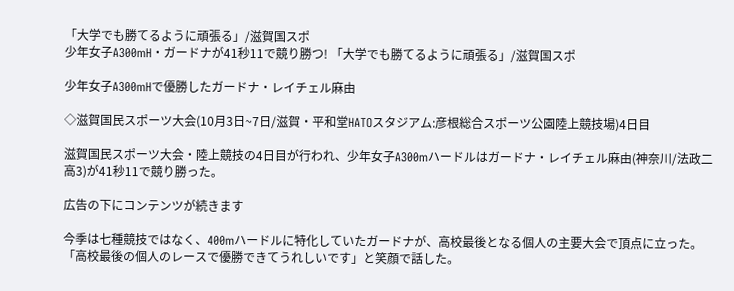「大学でも勝てるように頑張る」/滋賀国スポ
少年女子A300mH・ガードナが41秒11で競り勝つ! 「大学でも勝てるように頑張る」/滋賀国スポ

少年女子A300mHで優勝したガードナ・レイチェル麻由

◇滋賀国民スポーツ大会(10月3日~7日/滋賀・平和堂HATOスタジアム:彦根総合スポーツ公園陸上競技場)4日目

滋賀国民スポーツ大会・陸上競技の4日目が行われ、少年女子A300mハードルはガードナ・レイチェル麻由(神奈川/法政二高3)が41秒11で競り勝った。

広告の下にコンテンツが続きます

今季は七種競技ではなく、400mハードルに特化していたガードナが、高校最後となる個人の主要大会で頂点に立った。「高校最後の個人のレースで優勝できてうれしいです」と笑顔で話した。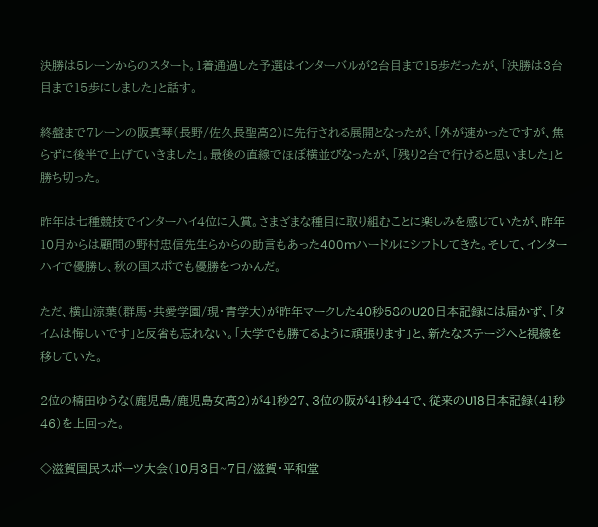決勝は5レーンからのスタート。1着通過した予選はインターバルが2台目まで15歩だったが、「決勝は3台目まで15歩にしました」と話す。

終盤まで7レーンの阪真琴(長野/佐久長聖高2)に先行される展開となったが、「外が速かったですが、焦らずに後半で上げていきました」。最後の直線でほぼ横並びなったが、「残り2台で行けると思いました」と勝ち切った。

昨年は七種競技でインターハイ4位に入賞。さまざまな種目に取り組むことに楽しみを感じていたが、昨年10月からは顧問の野村忠信先生らからの助言もあった400mハードルにシフトしてきた。そして、インターハイで優勝し、秋の国スポでも優勝をつかんだ。

ただ、横山涼葉(群馬・共愛学園/現・青学大)が昨年マークした40秒58のU20日本記録には届かず、「タイムは悔しいです」と反省も忘れない。「大学でも勝てるように頑張ります」と、新たなステージへと視線を移していた。

2位の楠田ゆうな(鹿児島/鹿児島女高2)が41秒27、3位の阪が41秒44で、従来のU18日本記録(41秒46)を上回った。

◇滋賀国民スポーツ大会(10月3日~7日/滋賀・平和堂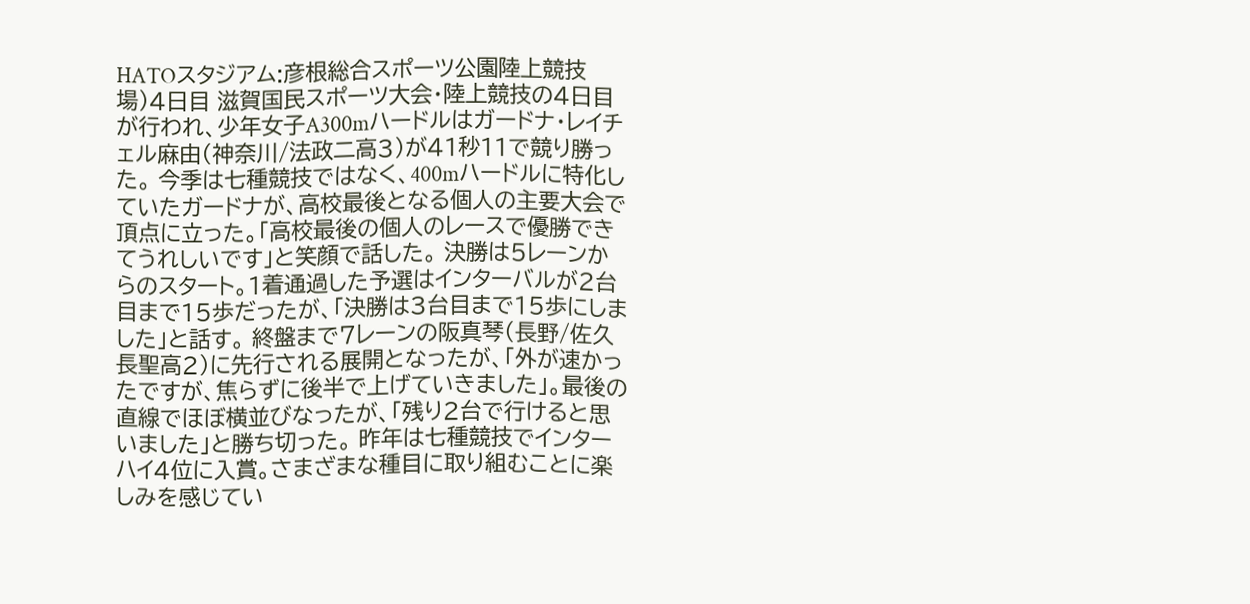HATOスタジアム:彦根総合スポーツ公園陸上競技場)4日目 滋賀国民スポーツ大会・陸上競技の4日目が行われ、少年女子A300mハードルはガードナ・レイチェル麻由(神奈川/法政二高3)が41秒11で競り勝った。 今季は七種競技ではなく、400mハードルに特化していたガードナが、高校最後となる個人の主要大会で頂点に立った。「高校最後の個人のレースで優勝できてうれしいです」と笑顔で話した。 決勝は5レーンからのスタート。1着通過した予選はインターバルが2台目まで15歩だったが、「決勝は3台目まで15歩にしました」と話す。 終盤まで7レーンの阪真琴(長野/佐久長聖高2)に先行される展開となったが、「外が速かったですが、焦らずに後半で上げていきました」。最後の直線でほぼ横並びなったが、「残り2台で行けると思いました」と勝ち切った。 昨年は七種競技でインターハイ4位に入賞。さまざまな種目に取り組むことに楽しみを感じてい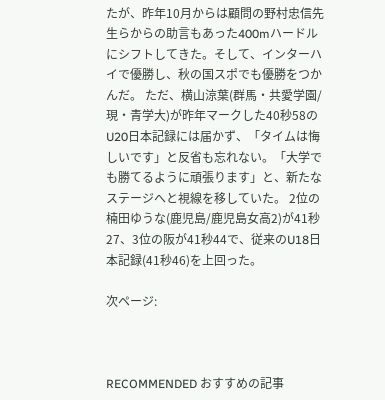たが、昨年10月からは顧問の野村忠信先生らからの助言もあった400mハードルにシフトしてきた。そして、インターハイで優勝し、秋の国スポでも優勝をつかんだ。 ただ、横山涼葉(群馬・共愛学園/現・青学大)が昨年マークした40秒58のU20日本記録には届かず、「タイムは悔しいです」と反省も忘れない。「大学でも勝てるように頑張ります」と、新たなステージへと視線を移していた。 2位の楠田ゆうな(鹿児島/鹿児島女高2)が41秒27、3位の阪が41秒44で、従来のU18日本記録(41秒46)を上回った。

次ページ:



RECOMMENDED おすすめの記事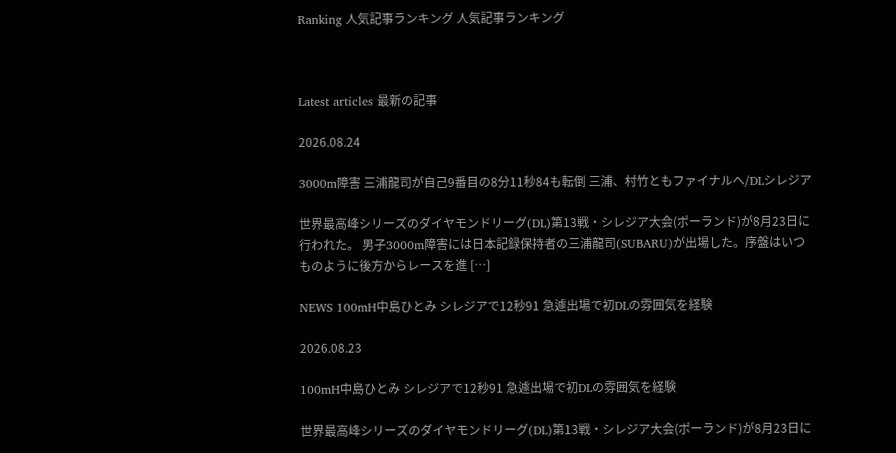Ranking 人気記事ランキング 人気記事ランキング



Latest articles 最新の記事

2026.08.24

3000m障害 三浦龍司が自己9番目の8分11秒84も転倒 三浦、村竹ともファイナルへ/DLシレジア

世界最高峰シリーズのダイヤモンドリーグ(DL)第13戦・シレジア大会(ポーランド)が8月23日に行われた。 男子3000m障害には日本記録保持者の三浦龍司(SUBARU)が出場した。序盤はいつものように後方からレースを進 […]

NEWS 100mH中島ひとみ シレジアで12秒91 急遽出場で初DLの雰囲気を経験

2026.08.23

100mH中島ひとみ シレジアで12秒91 急遽出場で初DLの雰囲気を経験

世界最高峰シリーズのダイヤモンドリーグ(DL)第13戦・シレジア大会(ポーランド)が8月23日に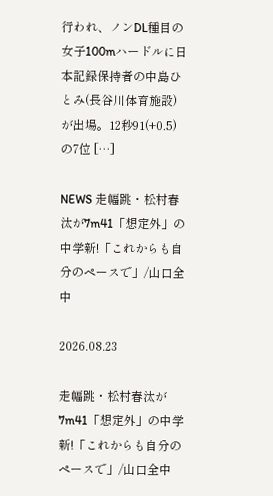行われ、ノンDL種目の女子100mハードルに日本記録保持者の中島ひとみ(長谷川体育施設)が出場。12秒91(+0.5)の7位 […]

NEWS 走幅跳・松村春汰が7m41「想定外」の中学新!「これからも自分のペースで」/山口全中

2026.08.23

走幅跳・松村春汰が7m41「想定外」の中学新!「これからも自分のペースで」/山口全中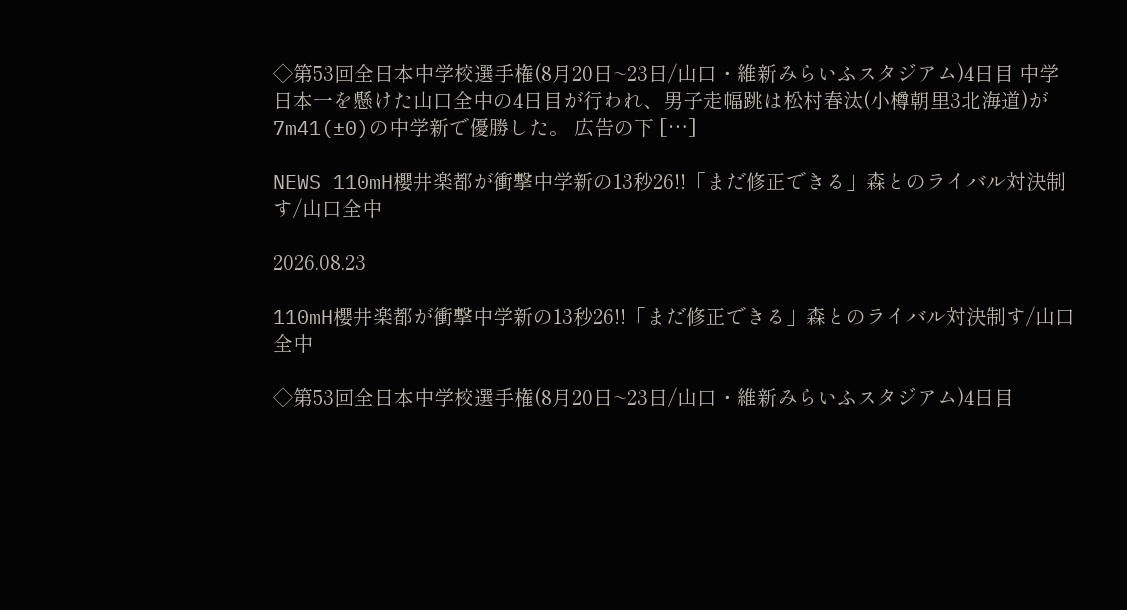◇第53回全日本中学校選手権(8月20日~23日/山口・維新みらいふスタジアム)4日目 中学日本一を懸けた山口全中の4日目が行われ、男子走幅跳は松村春汰(小樽朝里3北海道)が7m41(±0)の中学新で優勝した。 広告の下 […]

NEWS 110mH櫻井楽都が衝撃中学新の13秒26!!「まだ修正できる」森とのライバル対決制す/山口全中

2026.08.23

110mH櫻井楽都が衝撃中学新の13秒26!!「まだ修正できる」森とのライバル対決制す/山口全中

◇第53回全日本中学校選手権(8月20日~23日/山口・維新みらいふスタジアム)4日目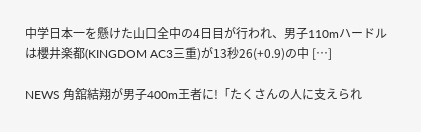中学日本一を懸けた山口全中の4日目が行われ、男子110mハードルは櫻井楽都(KINGDOM AC3三重)が13秒26(+0.9)の中 […]

NEWS 角舘結翔が男子400m王者に!「たくさんの人に支えられ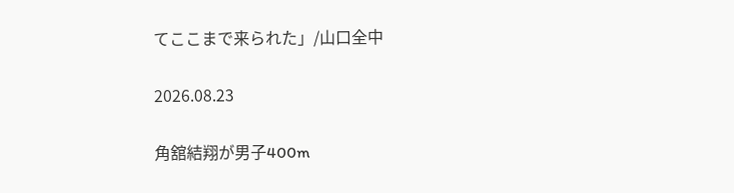てここまで来られた」/山口全中

2026.08.23

角舘結翔が男子400m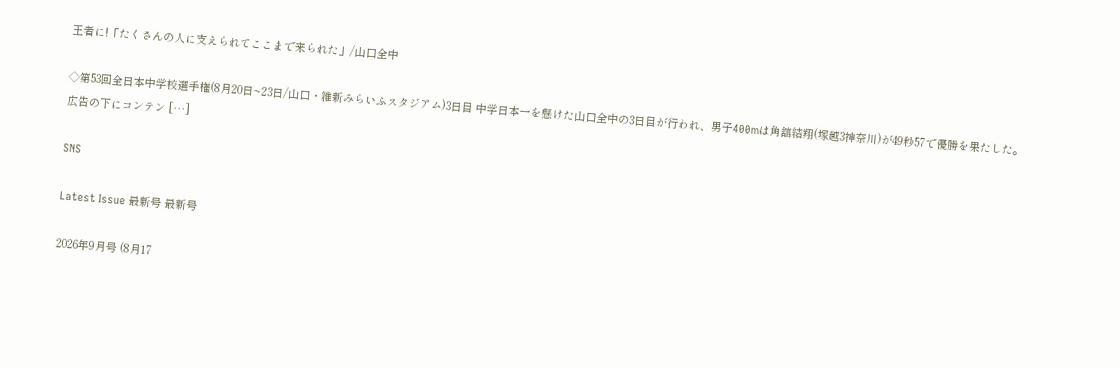王者に!「たくさんの人に支えられてここまで来られた」/山口全中

◇第53回全日本中学校選手権(8月20日~23日/山口・維新みらいふスタジアム)3日目 中学日本一を懸けた山口全中の3日目が行われ、男子400mは角舘結翔(塚越3神奈川)が49秒57で優勝を果たした。 広告の下にコンテン […]

SNS

Latest Issue 最新号 最新号

2026年9月号 (8月17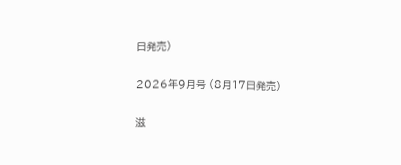日発売)

2026年9月号 (8月17日発売)

滋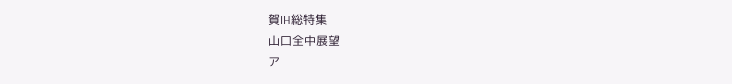賀IH総特集
山口全中展望
ア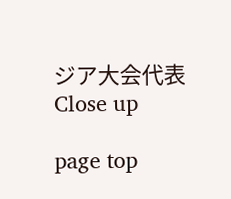ジア大会代表Close up

page top